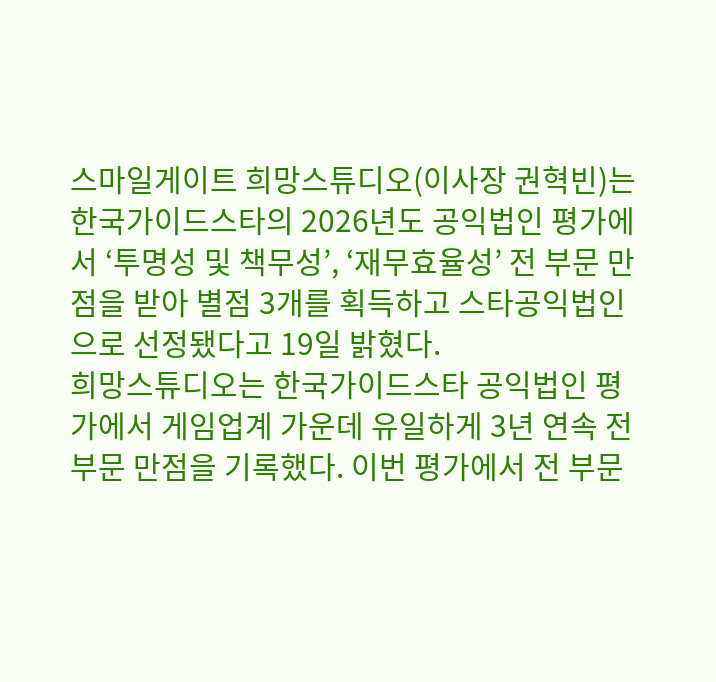스마일게이트 희망스튜디오(이사장 권혁빈)는 한국가이드스타의 2026년도 공익법인 평가에서 ‘투명성 및 책무성’, ‘재무효율성’ 전 부문 만점을 받아 별점 3개를 획득하고 스타공익법인으로 선정됐다고 19일 밝혔다.
희망스튜디오는 한국가이드스타 공익법인 평가에서 게임업계 가운데 유일하게 3년 연속 전 부문 만점을 기록했다. 이번 평가에서 전 부문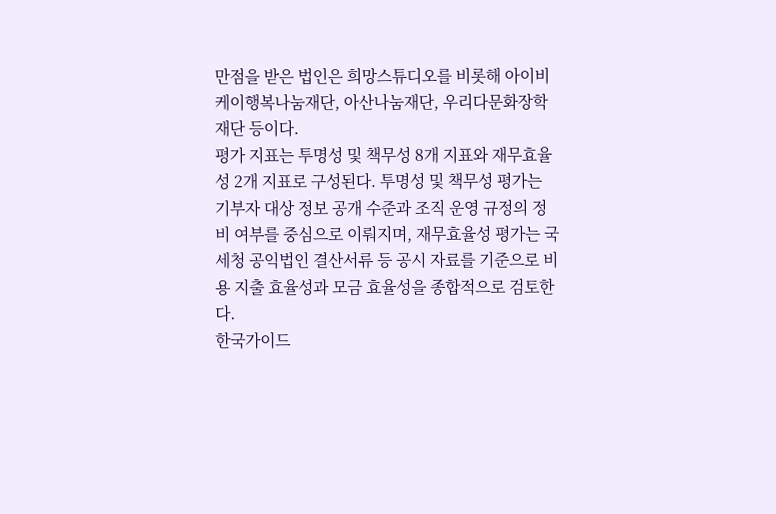만점을 받은 법인은 희망스튜디오를 비롯해 아이비케이행복나눔재단, 아산나눔재단, 우리다문화장학재단 등이다.
평가 지표는 투명성 및 책무성 8개 지표와 재무효율성 2개 지표로 구성된다. 투명성 및 책무성 평가는 기부자 대상 정보 공개 수준과 조직 운영 규정의 정비 여부를 중심으로 이뤄지며, 재무효율성 평가는 국세청 공익법인 결산서류 등 공시 자료를 기준으로 비용 지출 효율성과 모금 효율성을 종합적으로 검토한다.
한국가이드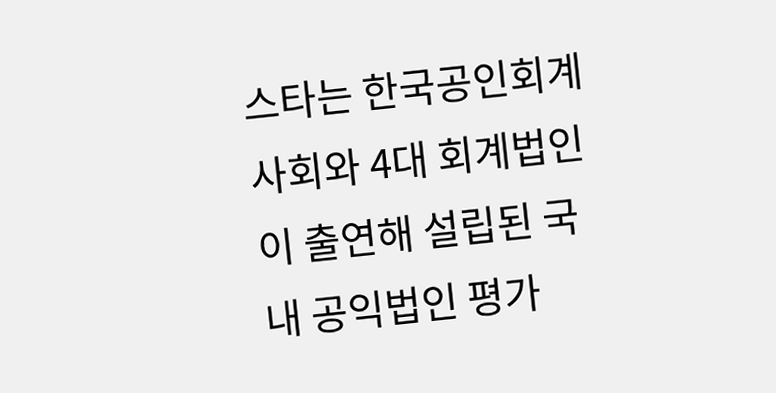스타는 한국공인회계사회와 4대 회계법인이 출연해 설립된 국내 공익법인 평가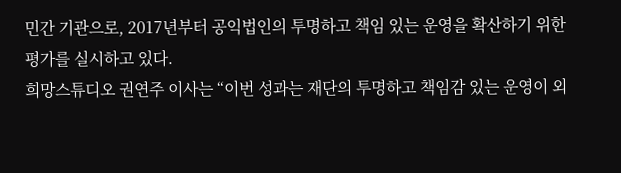민간 기관으로, 2017년부터 공익법인의 투명하고 책임 있는 운영을 확산하기 위한 평가를 실시하고 있다.
희망스튜디오 권연주 이사는 “이번 성과는 재단의 투명하고 책임감 있는 운영이 외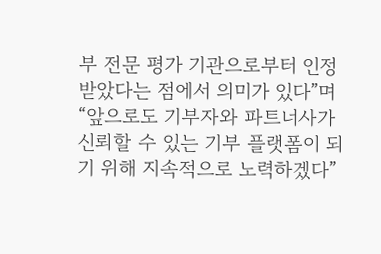부 전문 평가 기관으로부터 인정받았다는 점에서 의미가 있다”며 “앞으로도 기부자와 파트너사가 신뢰할 수 있는 기부 플랫폼이 되기 위해 지속적으로 노력하겠다”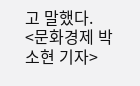고 말했다.
<문화경제 박소현 기자>